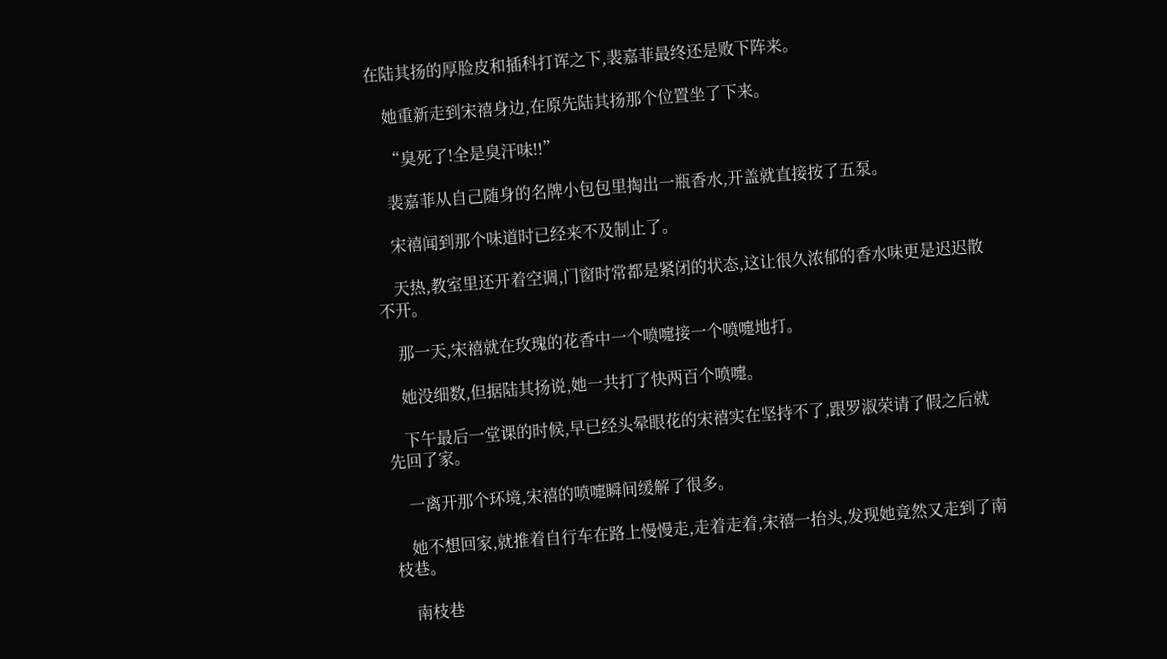在陆其扬的厚脸皮和插科打诨之下,裴嘉菲最终还是败下阵来。

    她重新走到宋禧身边,在原先陆其扬那个位置坐了下来。

    “臭死了!全是臭汗味!!”

    裴嘉菲从自己随身的名牌小包包里掏出一瓶香水,开盖就直接按了五泵。

    宋禧闻到那个味道时已经来不及制止了。

    天热,教室里还开着空调,门窗时常都是紧闭的状态,这让很久浓郁的香水味更是迟迟散不开。

    那一天,宋禧就在玫瑰的花香中一个喷嚏接一个喷嚏地打。

    她没细数,但据陆其扬说,她一共打了快两百个喷嚏。

    下午最后一堂课的时候,早已经头晕眼花的宋禧实在坚持不了,跟罗淑荣请了假之后就先回了家。

    一离开那个环境,宋禧的喷嚏瞬间缓解了很多。

    她不想回家,就推着自行车在路上慢慢走,走着走着,宋禧一抬头,发现她竟然又走到了南枝巷。

    南枝巷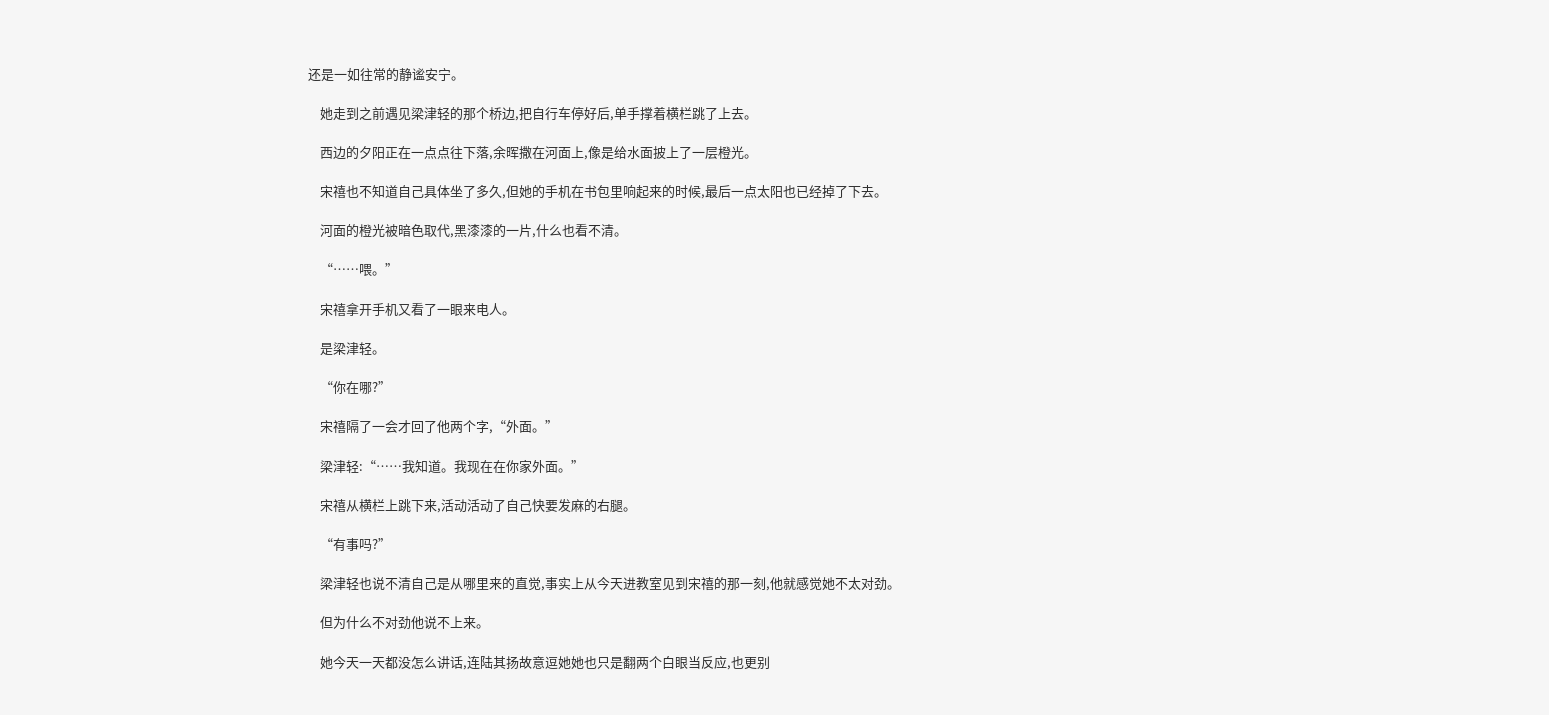还是一如往常的静谧安宁。

    她走到之前遇见梁津轻的那个桥边,把自行车停好后,单手撑着横栏跳了上去。

    西边的夕阳正在一点点往下落,余晖撒在河面上,像是给水面披上了一层橙光。

    宋禧也不知道自己具体坐了多久,但她的手机在书包里响起来的时候,最后一点太阳也已经掉了下去。

    河面的橙光被暗色取代,黑漆漆的一片,什么也看不清。

    “……喂。”

    宋禧拿开手机又看了一眼来电人。

    是梁津轻。

    “你在哪?”

    宋禧隔了一会才回了他两个字,“外面。”

    梁津轻:“……我知道。我现在在你家外面。”

    宋禧从横栏上跳下来,活动活动了自己快要发麻的右腿。

    “有事吗?”

    梁津轻也说不清自己是从哪里来的直觉,事实上从今天进教室见到宋禧的那一刻,他就感觉她不太对劲。

    但为什么不对劲他说不上来。

    她今天一天都没怎么讲话,连陆其扬故意逗她她也只是翻两个白眼当反应,也更别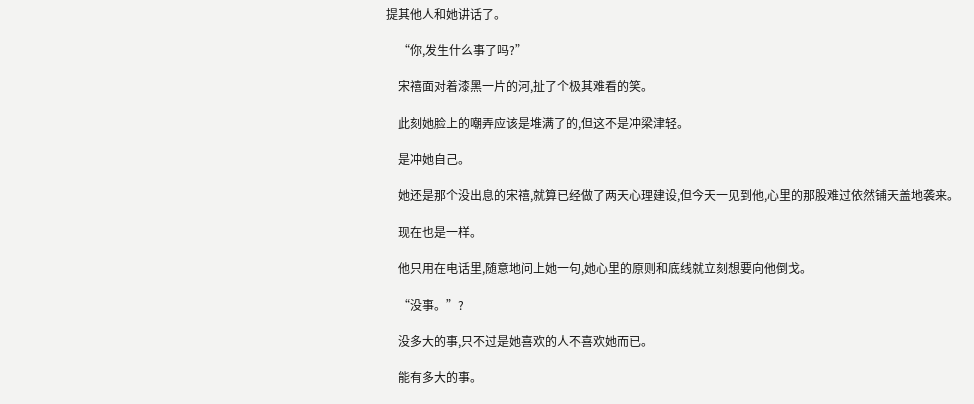提其他人和她讲话了。

    “你,发生什么事了吗?”

    宋禧面对着漆黑一片的河,扯了个极其难看的笑。

    此刻她脸上的嘲弄应该是堆满了的,但这不是冲梁津轻。

    是冲她自己。

    她还是那个没出息的宋禧,就算已经做了两天心理建设,但今天一见到他,心里的那股难过依然铺天盖地袭来。

    现在也是一样。

    他只用在电话里,随意地问上她一句,她心里的原则和底线就立刻想要向他倒戈。

    “没事。”?

    没多大的事,只不过是她喜欢的人不喜欢她而已。

    能有多大的事。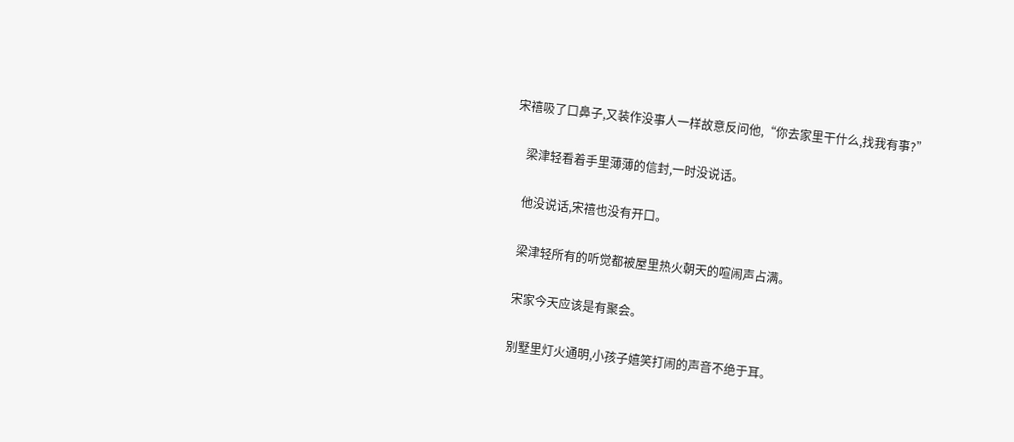宋禧吸了口鼻子,又装作没事人一样故意反问他,“你去家里干什么,找我有事?”

    梁津轻看着手里薄薄的信封,一时没说话。

    他没说话,宋禧也没有开口。

    梁津轻所有的听觉都被屋里热火朝天的喧闹声占满。

    宋家今天应该是有聚会。

    别墅里灯火通明,小孩子嬉笑打闹的声音不绝于耳。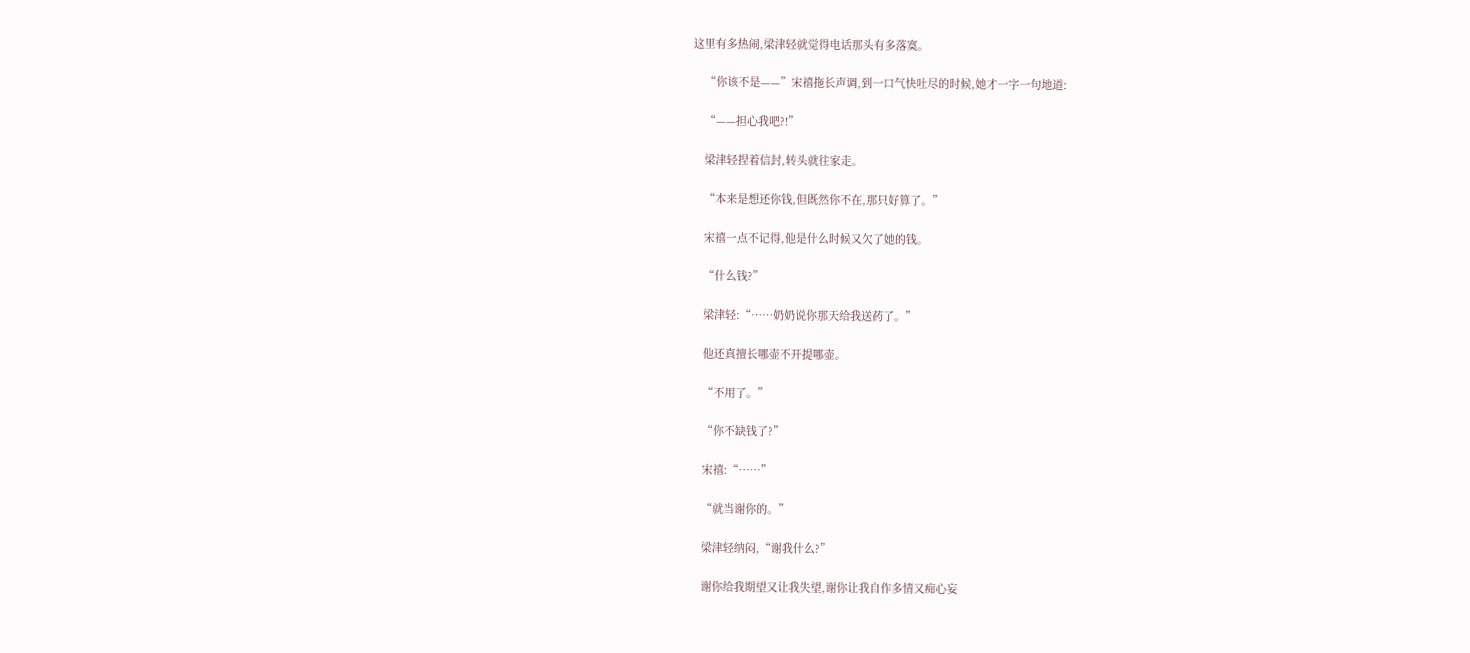这里有多热闹,梁津轻就觉得电话那头有多落寞。

    “你该不是——”宋禧拖长声调,到一口气快吐尽的时候,她才一字一句地道:

    “——担心我吧?!”

    梁津轻捏着信封,转头就往家走。

    “本来是想还你钱,但既然你不在,那只好算了。”

    宋禧一点不记得,他是什么时候又欠了她的钱。

    “什么钱?”

    梁津轻:“……奶奶说你那天给我送药了。”

    他还真擅长哪壶不开提哪壶。

    “不用了。”

    “你不缺钱了?”

    宋禧:“……”

    “就当谢你的。”

    梁津轻纳闷,“谢我什么?”

    谢你给我期望又让我失望,谢你让我自作多情又痴心妄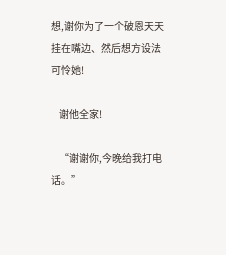想,谢你为了一个破恩天天挂在嘴边、然后想方设法可怜她!

    谢他全家!

    “谢谢你,今晚给我打电话。”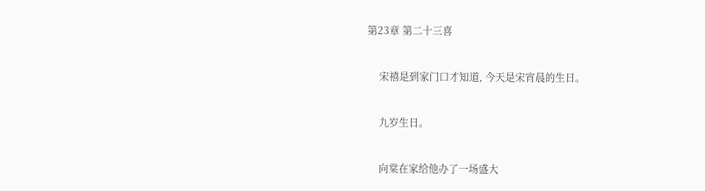第23章 第二十三喜

    宋禧是到家门口才知道, 今天是宋宵晨的生日。

    九岁生日。

    向棠在家给他办了一场盛大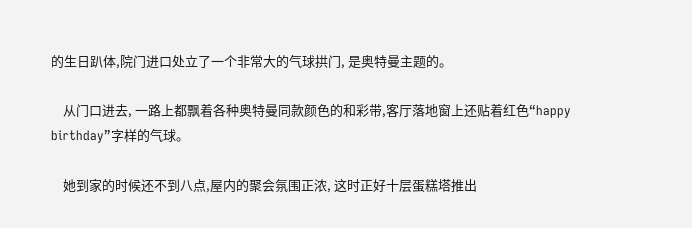的生日趴体,院门进口处立了一个非常大的气球拱门, 是奥特曼主题的。

    从门口进去, 一路上都飘着各种奥特曼同款颜色的和彩带,客厅落地窗上还贴着红色“happy birthday”字样的气球。

    她到家的时候还不到八点,屋内的聚会氛围正浓, 这时正好十层蛋糕塔推出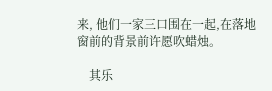来, 他们一家三口围在一起,在落地窗前的背景前许愿吹蜡烛。

    其乐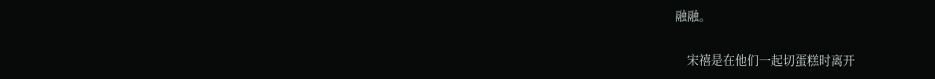融融。

    宋禧是在他们一起切蛋糕时离开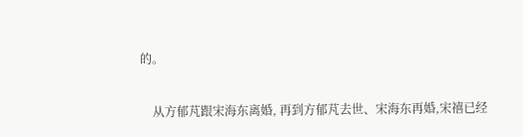的。

    从方郁芃跟宋海东离婚, 再到方郁芃去世、宋海东再婚,宋禧已经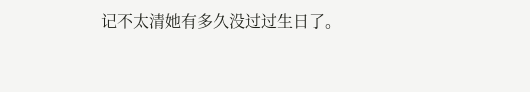记不太清她有多久没过过生日了。